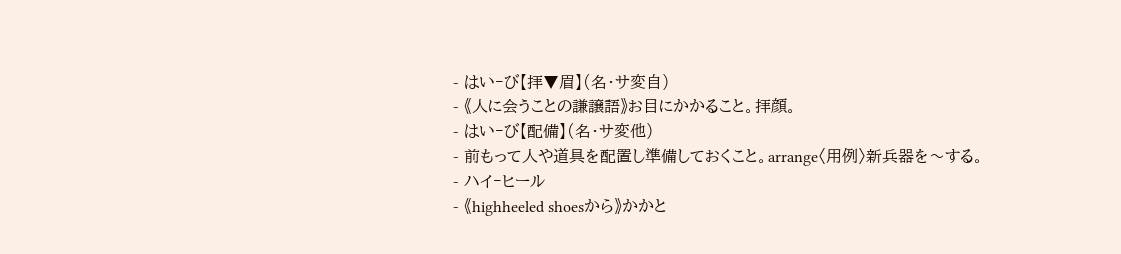- はい‐び【拝▼眉】(名・サ変自)
- 《人に会うことの謙譲語》お目にかかること。拝顔。
- はい‐び【配備】(名・サ変他)
- 前もって人や道具を配置し準備しておくこと。arrange〈用例〉新兵器を〜する。
- ハイ‐ヒール
- 《highheeled shoesから》かかと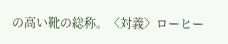の高い靴の総称。〈対義〉ローヒー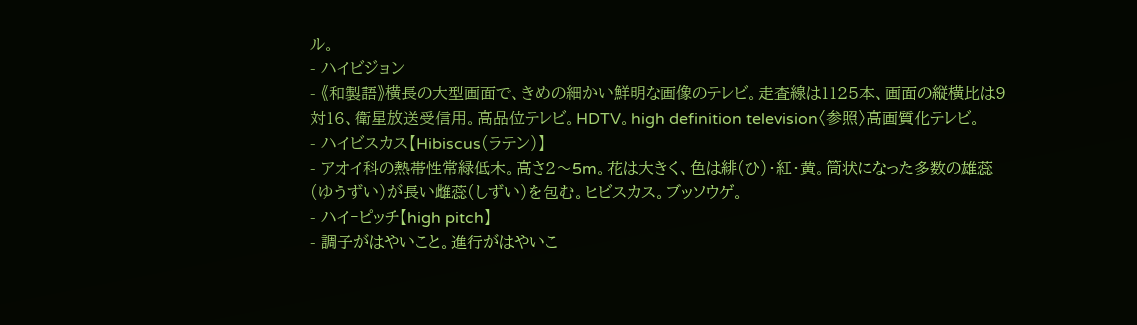ル。
- ハイビジョン
- 《和製語》横長の大型画面で、きめの細かい鮮明な画像のテレビ。走査線は1125本、画面の縦横比は9対16、衛星放送受信用。高品位テレビ。HDTV。high definition television〈参照〉高画質化テレビ。
- ハイビスカス【Hibiscus(ラテン)】
- アオイ科の熱帯性常緑低木。高さ2〜5m。花は大きく、色は緋(ひ)・紅・黄。筒状になった多数の雄蕊(ゆうずい)が長い雌蕊(しずい)を包む。ヒビスカス。ブッソウゲ。
- ハイ‐ピッチ【high pitch】
- 調子がはやいこと。進行がはやいこ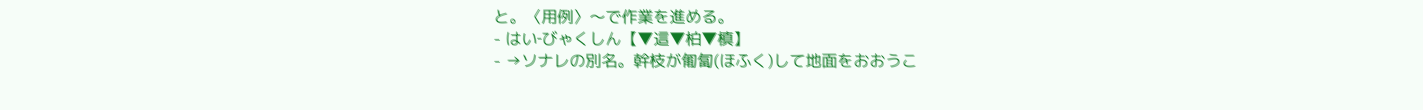と。〈用例〉〜で作業を進める。
- はい‐びゃくしん【▼這▼柏▼槙】
- →ソナレの別名。幹枝が匍匐(ほふく)して地面をおおうこ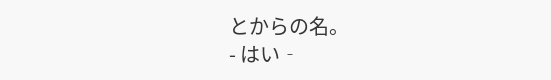とからの名。
- はい‐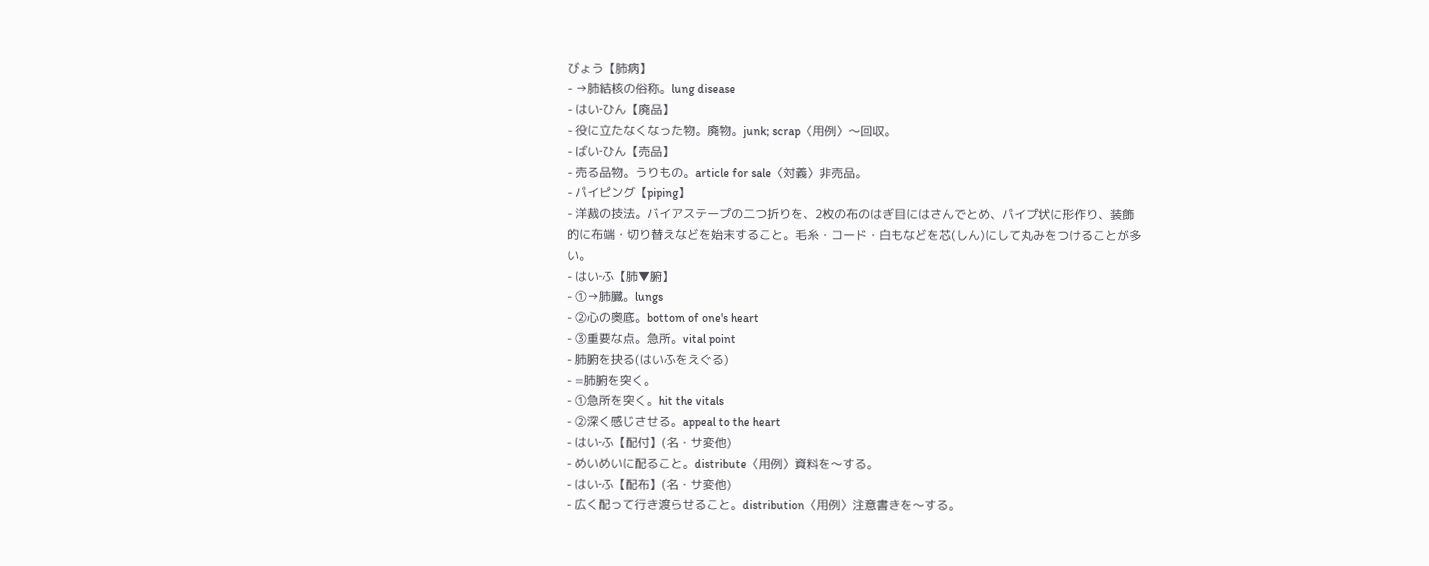びょう【肺病】
- →肺結核の俗称。lung disease
- はい‐ひん【廃品】
- 役に立たなくなった物。廃物。junk; scrap〈用例〉〜回収。
- ばい‐ひん【売品】
- 売る品物。うりもの。article for sale〈対義〉非売品。
- パイピング【piping】
- 洋裁の技法。バイアステープの二つ折りを、2枚の布のはぎ目にはさんでとめ、パイプ状に形作り、装飾的に布端・切り替えなどを始末すること。毛糸・コード・白もなどを芯(しん)にして丸みをつけることが多い。
- はい‐ふ【肺▼腑】
- ①→肺臓。lungs
- ②心の奥底。bottom of one's heart
- ③重要な点。急所。vital point
- 肺腑を抉る(はいふをえぐる)
- =肺腑を突く。
- ①急所を突く。hit the vitals
- ②深く感じさせる。appeal to the heart
- はい‐ふ【配付】(名・サ変他)
- めいめいに配ること。distribute〈用例〉資料を〜する。
- はい‐ふ【配布】(名・サ変他)
- 広く配って行き渡らせること。distribution〈用例〉注意書きを〜する。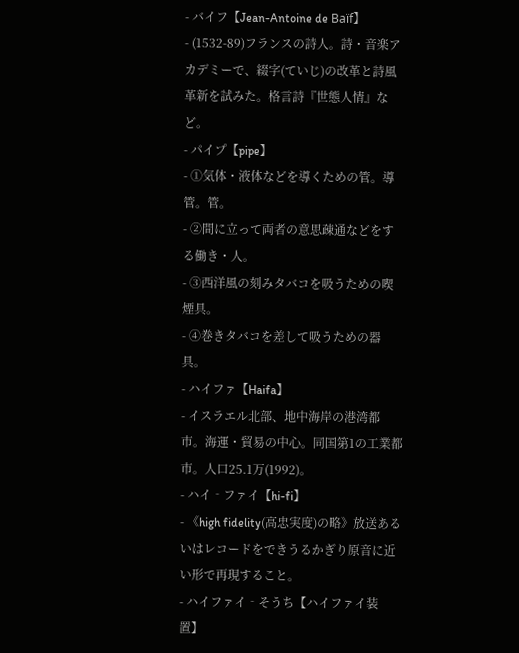- バイフ【Jean-Antoine de Baïf】
- (1532-89)フランスの詩人。詩・音楽アカデミーで、綴字(ていじ)の改革と詩風革新を試みた。格言詩『世態人情』など。
- パイプ【pipe】
- ①気体・液体などを導くための管。導管。管。
- ②間に立って両者の意思疎通などをする働き・人。
- ③西洋風の刻みタバコを吸うための喫煙具。
- ④巻きタバコを差して吸うための器具。
- ハイファ【Haifa】
- イスラエル北部、地中海岸の港湾都市。海運・貿易の中心。同国第1の工業都市。人口25.1万(1992)。
- ハイ‐ファイ【hi-fi】
- 《high fidelity(高忠実度)の略》放送あるいはレコードをできうるかぎり原音に近い形で再現すること。
- ハイファイ‐そうち【ハイファイ装置】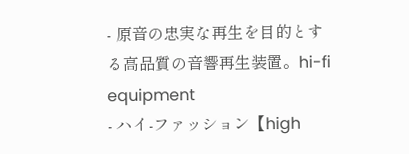- 原音の忠実な再生を目的とする高品質の音響再生装置。hi-fi equipment
- ハイ‐ファッション【high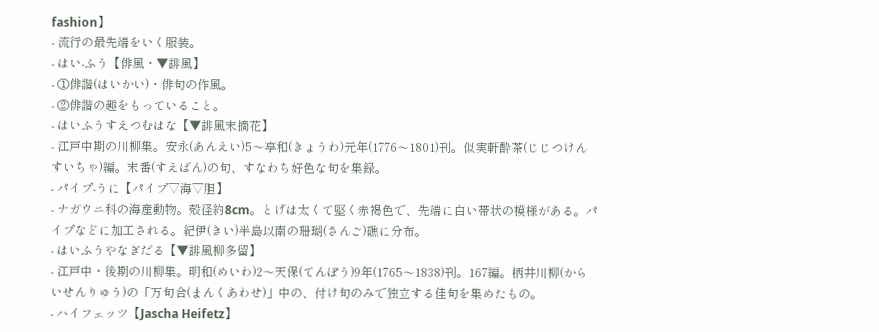fashion】
- 流行の最先端をいく服装。
- はい‐ふう【俳風・▼誹風】
- ①俳諧(はいかい)・俳句の作風。
- ②俳諧の趣をもっていること。
- はいふうすえつむはな【▼誹風末摘花】
- 江戸中期の川柳集。安永(あんえい)5〜享和(きょうわ)元年(1776〜1801)刊。似実軒酔茶(じじつけんすいちゃ)編。末番(すえばん)の句、すなわち好色な句を集録。
- パイプ‐うに【パイプ▽海▽胆】
- ナガウニ科の海産動物。殻径約8cm。とげは太くて堅く赤褐色で、先端に白い帯状の模様がある。パイプなどに加工される。紀伊(きい)半島以南の珊瑚(さんご)礁に分布。
- はいふうやなぎだる【▼誹風柳多留】
- 江戸中・後期の川柳集。明和(めいわ)2〜天保(てんぽう)9年(1765〜1838)刊。167編。柄井川柳(からいせんりゅう)の「万句合(まんくあわせ)」中の、付け句のみで独立する佳句を集めたもの。
- ハイフェッツ【Jascha Heifetz】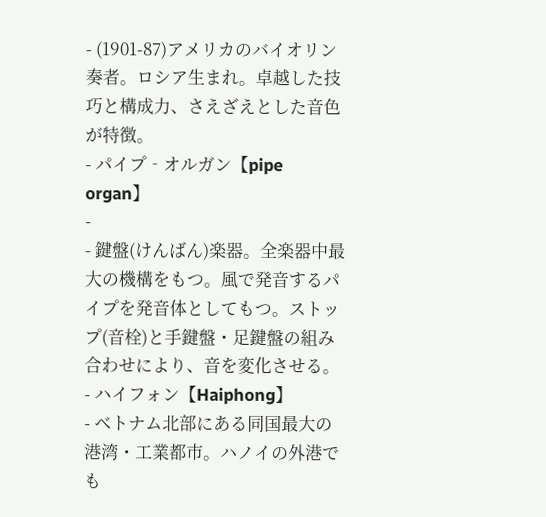- (1901-87)アメリカのバイオリン奏者。ロシア生まれ。卓越した技巧と構成力、さえざえとした音色が特徴。
- パイプ‐オルガン【pipe organ】
-
- 鍵盤(けんばん)楽器。全楽器中最大の機構をもつ。風で発音するパイプを発音体としてもつ。ストップ(音栓)と手鍵盤・足鍵盤の組み合わせにより、音を変化させる。
- ハイフォン【Haiphong】
- ベトナム北部にある同国最大の港湾・工業都市。ハノイの外港でも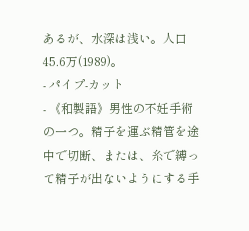あるが、水深は浅い。人口45.6万(1989)。
- パイプ‐カット
- 《和製語》男性の不妊手術の一つ。精子を運ぶ精管を途中で切断、または、糸で縛って精子が出ないようにする手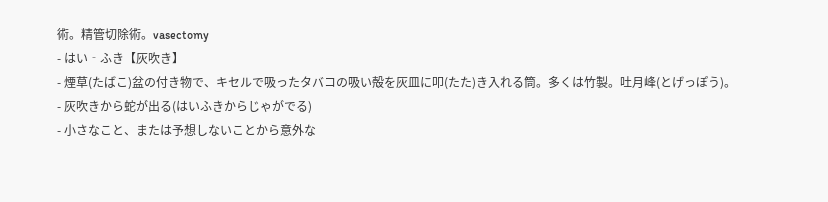術。精管切除術。vasectomy
- はい‐ふき【灰吹き】
- 煙草(たばこ)盆の付き物で、キセルで吸ったタバコの吸い殻を灰皿に叩(たた)き入れる筒。多くは竹製。吐月峰(とげっぽう)。
- 灰吹きから蛇が出る(はいふきからじゃがでる)
- 小さなこと、または予想しないことから意外な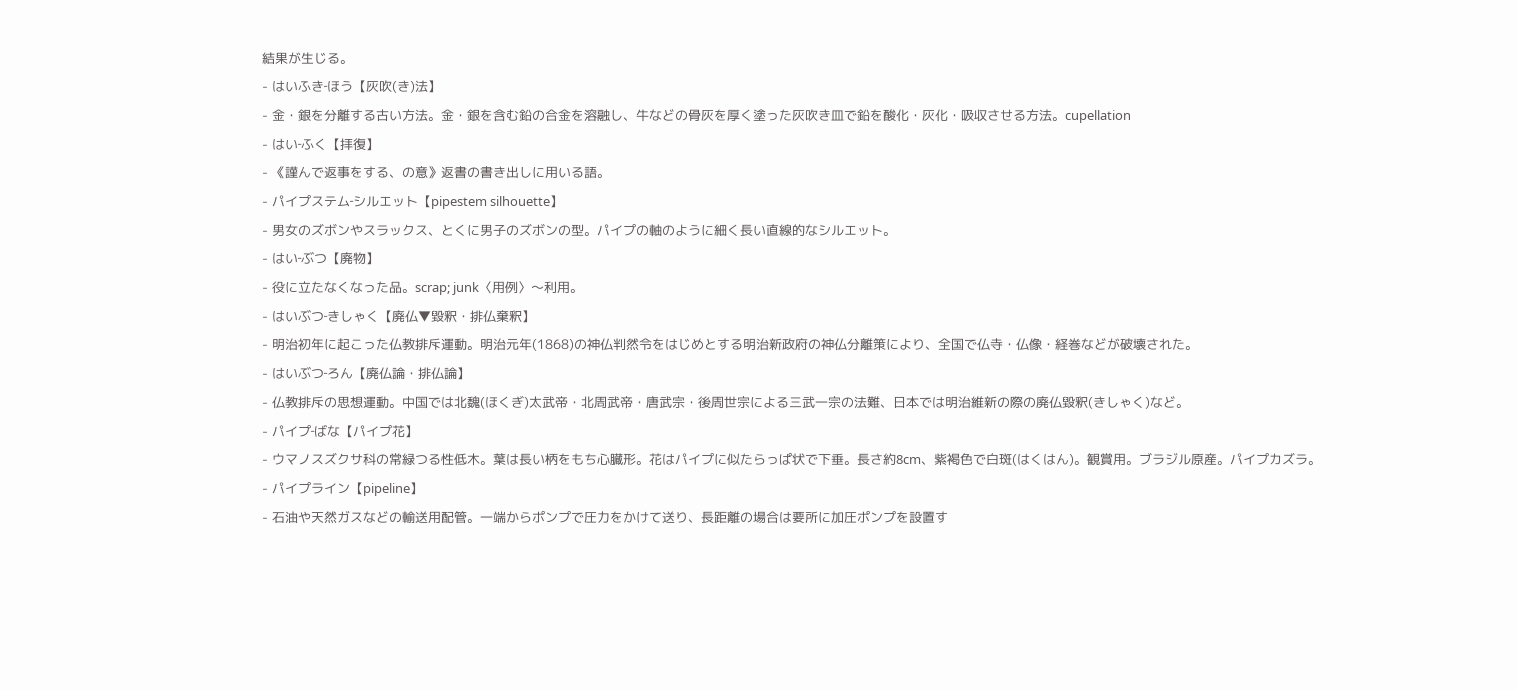結果が生じる。
- はいふき‐ほう【灰吹(き)法】
- 金・銀を分離する古い方法。金・銀を含む鉛の合金を溶融し、牛などの骨灰を厚く塗った灰吹き皿で鉛を酸化・灰化・吸収させる方法。cupellation
- はい‐ふく【拝復】
- 《謹んで返事をする、の意》返書の書き出しに用いる語。
- パイプステム‐シルエット【pipestem silhouette】
- 男女のズボンやスラックス、とくに男子のズボンの型。パイプの軸のように細く長い直線的なシルエット。
- はい‐ぶつ【廃物】
- 役に立たなくなった品。scrap; junk〈用例〉〜利用。
- はいぶつ‐きしゃく【廃仏▼毀釈・排仏棄釈】
- 明治初年に起こった仏教排斥運動。明治元年(1868)の神仏判然令をはじめとする明治新政府の神仏分離策により、全国で仏寺・仏像・経巻などが破壊された。
- はいぶつ‐ろん【廃仏論・排仏論】
- 仏教排斥の思想運動。中国では北魏(ほくぎ)太武帝・北周武帝・唐武宗・後周世宗による三武一宗の法難、日本では明治維新の際の廃仏毀釈(きしゃく)など。
- パイプ‐ばな【パイプ花】
- ウマノスズクサ科の常緑つる性低木。葉は長い柄をもち心臓形。花はパイプに似たらっぱ状で下垂。長さ約8cm、紫褐色で白斑(はくはん)。観賞用。ブラジル原産。パイプカズラ。
- パイプライン【pipeline】
- 石油や天然ガスなどの輸送用配管。一端からポンプで圧力をかけて送り、長距離の場合は要所に加圧ポンプを設置す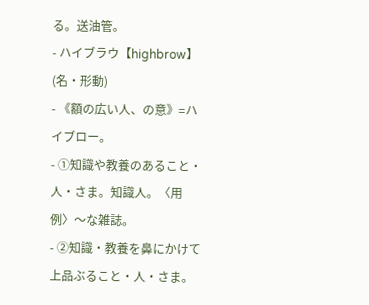る。送油管。
- ハイブラウ【highbrow】(名・形動)
- 《額の広い人、の意》=ハイブロー。
- ①知識や教養のあること・人・さま。知識人。〈用例〉〜な雑誌。
- ②知識・教養を鼻にかけて上品ぶること・人・さま。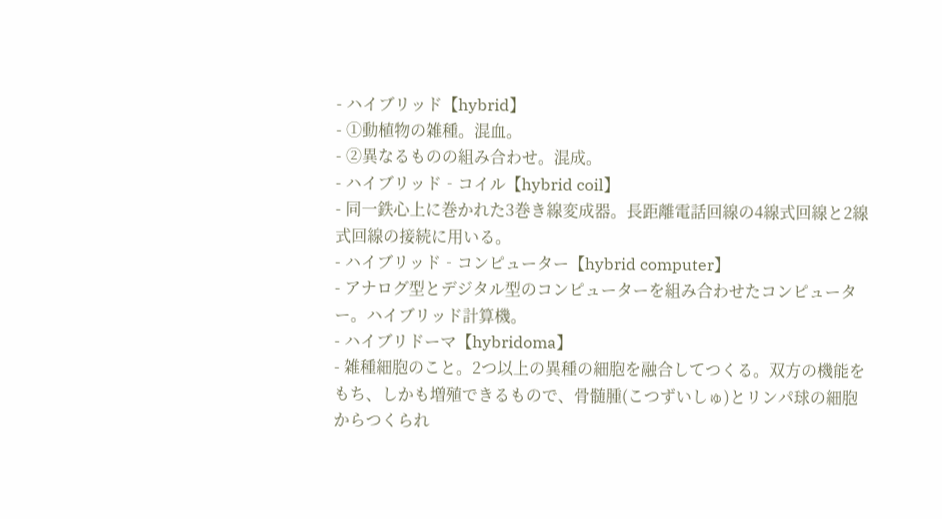- ハイブリッド【hybrid】
- ①動植物の雑種。混血。
- ②異なるものの組み合わせ。混成。
- ハイブリッド‐コイル【hybrid coil】
- 同一鉄心上に巻かれた3巻き線変成器。長距離電話回線の4線式回線と2線式回線の接続に用いる。
- ハイブリッド‐コンピューター【hybrid computer】
- アナログ型とデジタル型のコンピューターを組み合わせたコンピューター。ハイブリッド計算機。
- ハイブリドーマ【hybridoma】
- 雑種細胞のこと。2つ以上の異種の細胞を融合してつくる。双方の機能をもち、しかも増殖できるもので、骨髄腫(こつずいしゅ)とリンパ球の細胞からつくられ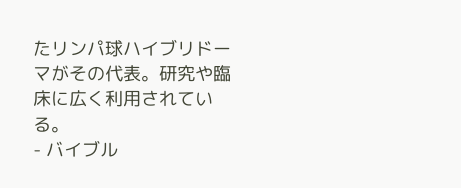たリンパ球ハイブリドーマがその代表。研究や臨床に広く利用されている。
- バイブル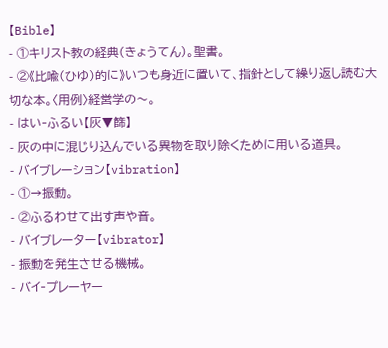【Bible】
- ①キリスト教の経典(きょうてん)。聖書。
- ②《比喩(ひゆ)的に》いつも身近に置いて、指針として繰り返し読む大切な本。〈用例〉経営学の〜。
- はい‐ふるい【灰▼篩】
- 灰の中に混じり込んでいる異物を取り除くために用いる道具。
- バイブレーション【vibration】
- ①→振動。
- ②ふるわせて出す声や音。
- バイブレーター【vibrator】
- 振動を発生させる機械。
- バイ‐プレーヤー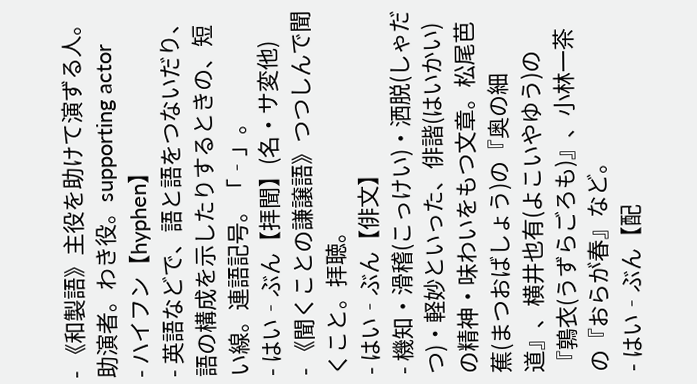- 《和製語》主役を助けて演ずる人。助演者。わき役。supporting actor
- ハイフン【hyphen】
- 英語などで、語と語をつないだり、語の構成を示したりするときの、短い線。連語記号。「‐」。
- はい‐ぶん【拝聞】(名・サ変他)
- 《聞くことの謙譲語》つつしんで聞くこと。拝聴。
- はい‐ぶん【俳文】
- 機知・滑稽(こっけい)・洒脱(しゃだつ)・軽妙といった、俳諧(はいかい)の精神・味わいをもつ文章。松尾芭蕉(まつおばしょう)の『奥の細道』、横井也有(よこいやゆう)の『鶉衣(うずらごろも)』、小林一茶の『おらが春』など。
- はい‐ぶん【配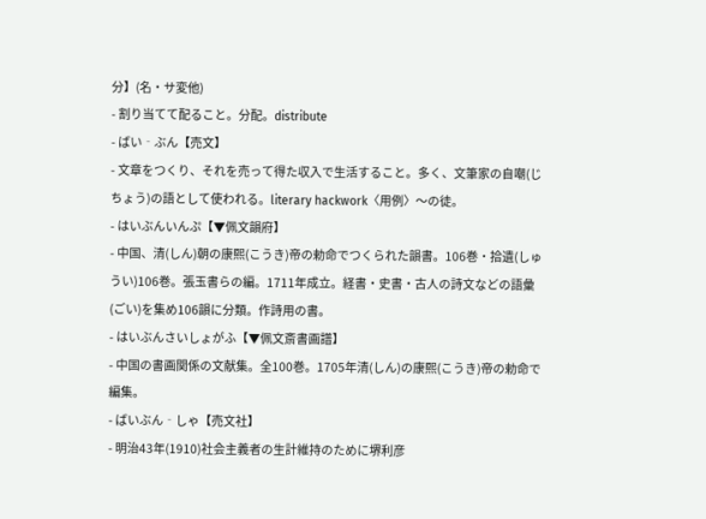分】(名・サ変他)
- 割り当てて配ること。分配。distribute
- ばい‐ぶん【売文】
- 文章をつくり、それを売って得た収入で生活すること。多く、文筆家の自嘲(じちょう)の語として使われる。literary hackwork〈用例〉〜の徒。
- はいぶんいんぷ【▼佩文韻府】
- 中国、清(しん)朝の康熙(こうき)帝の勅命でつくられた韻書。106巻・拾遺(しゅうい)106巻。張玉書らの編。1711年成立。経書・史書・古人の詩文などの語彙(ごい)を集め106韻に分類。作詩用の書。
- はいぶんさいしょがふ【▼佩文斎書画譜】
- 中国の書画関係の文献集。全100巻。1705年清(しん)の康熙(こうき)帝の勅命で編集。
- ばいぶん‐しゃ【売文社】
- 明治43年(1910)社会主義者の生計維持のために堺利彦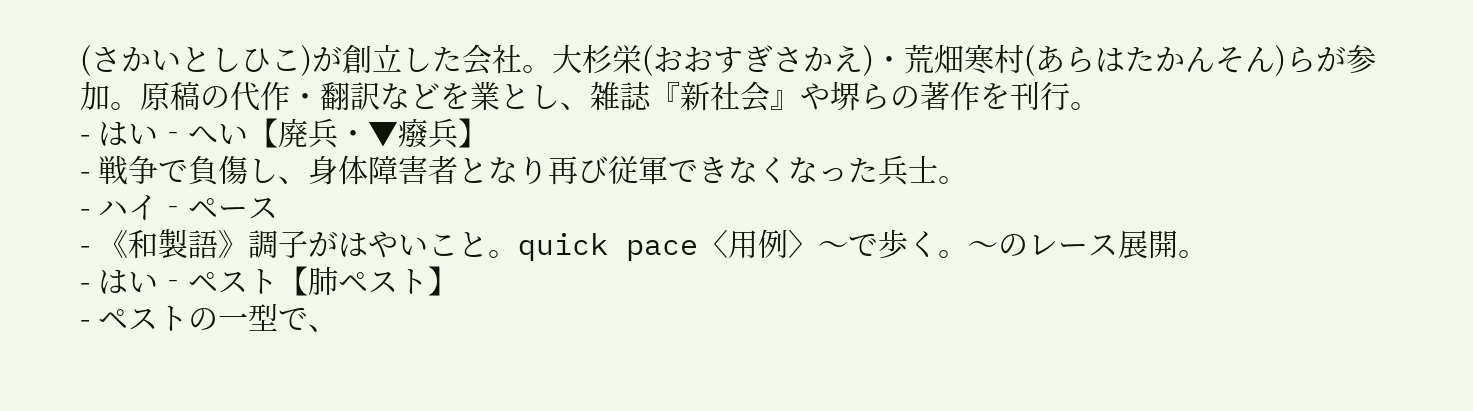(さかいとしひこ)が創立した会社。大杉栄(おおすぎさかえ)・荒畑寒村(あらはたかんそん)らが参加。原稿の代作・翻訳などを業とし、雑誌『新社会』や堺らの著作を刊行。
- はい‐へい【廃兵・▼癈兵】
- 戦争で負傷し、身体障害者となり再び従軍できなくなった兵士。
- ハイ‐ペース
- 《和製語》調子がはやいこと。quick pace〈用例〉〜で歩く。〜のレース展開。
- はい‐ペスト【肺ペスト】
- ペストの一型で、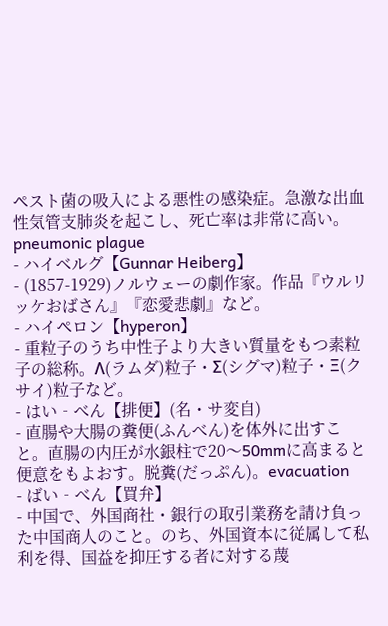ペスト菌の吸入による悪性の感染症。急激な出血性気管支肺炎を起こし、死亡率は非常に高い。pneumonic plague
- ハイベルグ【Gunnar Heiberg】
- (1857-1929)ノルウェーの劇作家。作品『ウルリッケおばさん』『恋愛悲劇』など。
- ハイペロン【hyperon】
- 重粒子のうち中性子より大きい質量をもつ素粒子の総称。Λ(ラムダ)粒子・Σ(シグマ)粒子・Ξ(クサイ)粒子など。
- はい‐べん【排便】(名・サ変自)
- 直腸や大腸の糞便(ふんべん)を体外に出すこと。直腸の内圧が水銀柱で20〜50mmに高まると便意をもよおす。脱糞(だっぷん)。evacuation
- ばい‐べん【買弁】
- 中国で、外国商社・銀行の取引業務を請け負った中国商人のこと。のち、外国資本に従属して私利を得、国益を抑圧する者に対する蔑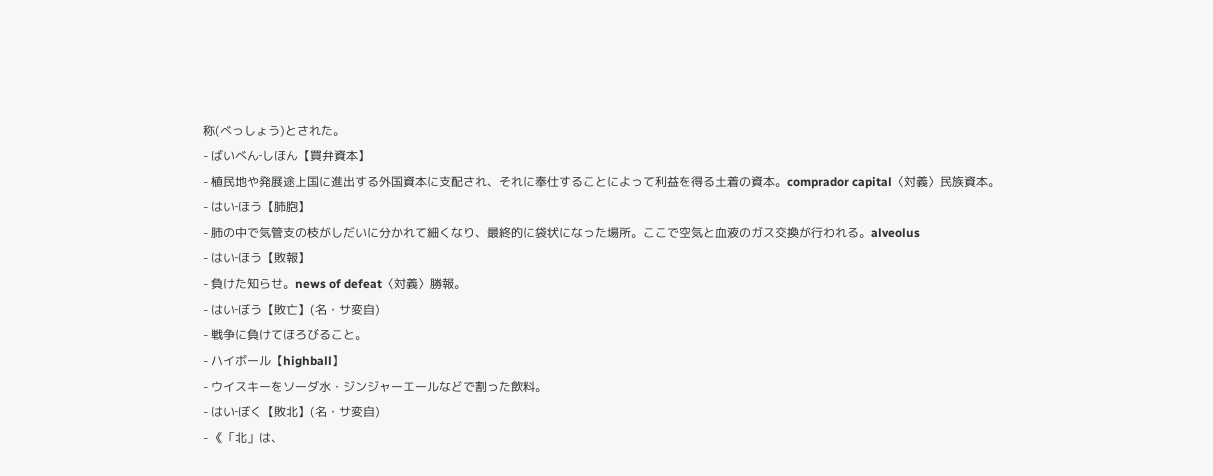称(べっしょう)とされた。
- ばいべん‐しほん【買弁資本】
- 植民地や発展途上国に進出する外国資本に支配され、それに奉仕することによって利益を得る土着の資本。comprador capital〈対義〉民族資本。
- はい‐ほう【肺胞】
- 肺の中で気管支の枝がしだいに分かれて細くなり、最終的に袋状になった場所。ここで空気と血液のガス交換が行われる。alveolus
- はい‐ほう【敗報】
- 負けた知らせ。news of defeat〈対義〉勝報。
- はい‐ぼう【敗亡】(名・サ変自)
- 戦争に負けてほろびること。
- ハイボール【highball】
- ウイスキーをソーダ水・ジンジャーエールなどで割った飲料。
- はい‐ぼく【敗北】(名・サ変自)
- 《「北」は、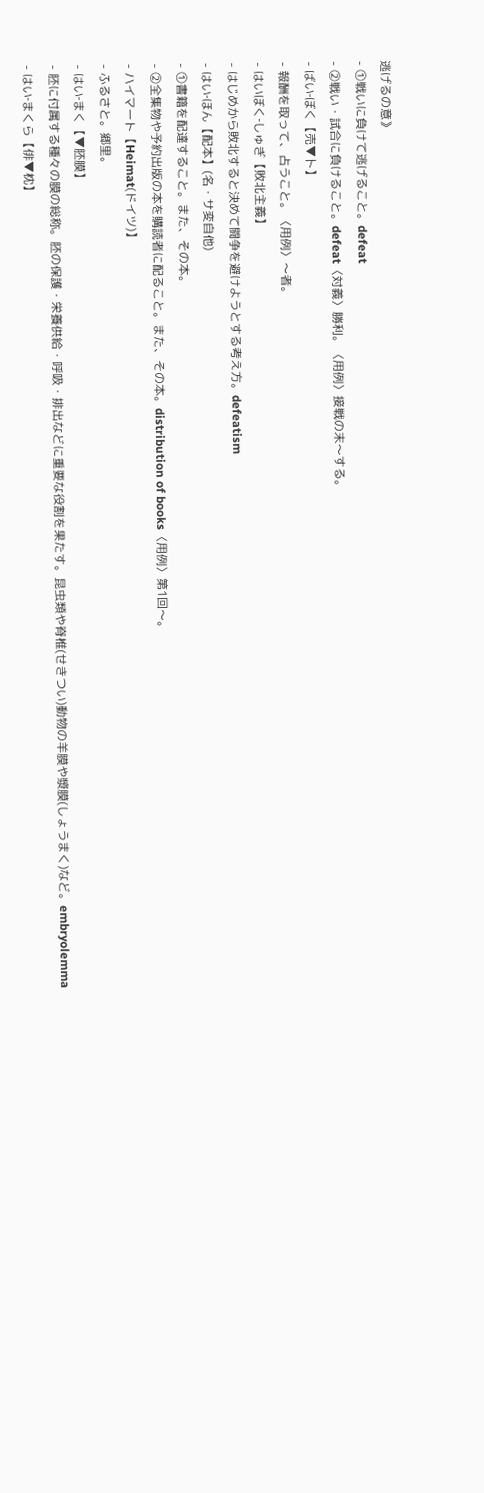逃げるの意》
- ①戦いに負けて逃げること。defeat
- ②戦い・試合に負けること。defeat〈対義〉勝利。〈用例〉接戦の末〜する。
- ばい‐ぼく【売▼卜】
- 報酬を取って、占うこと。〈用例〉〜者。
- はいぼく‐しゅぎ【敗北主義】
- はじめから敗北すると決めて闘争を避けようとする考え方。defeatism
- はい‐ほん【配本】(名・サ変自他)
- ①書籍を配達すること。また、その本。
- ②全集物や予約出版の本を購読者に配ること。また、その本。distribution of books〈用例〉第1回〜。
- ハイマート【Heimat(ドイツ)】
- ふるさと。郷里。
- はい‐まく【▼胚膜】
- 胚に付属する種々の膜の総称。胚の保護・栄養供給・呼吸・排出などに重要な役割を果たす。昆虫類や脊椎(せきつい)動物の羊膜や漿膜(しょうまく)など。embryolemma
- はい‐まくら【俳▼枕】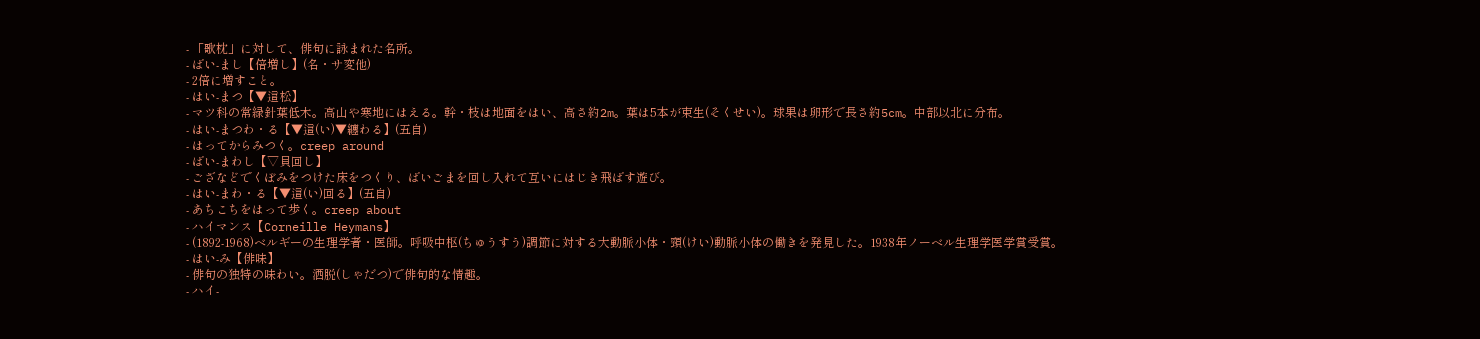- 「歌枕」に対して、俳句に詠まれた名所。
- ばい‐まし【倍増し】(名・サ変他)
- 2倍に増すこと。
- はい‐まつ【▼這松】
- マツ科の常緑針葉低木。高山や寒地にはえる。幹・枝は地面をはい、高さ約2m。葉は5本が束生(そくせい)。球果は卵形で長さ約5cm。中部以北に分布。
- はい‐まつわ・る【▼這(い)▼纏わる】(五自)
- はってからみつく。creep around
- ばい‐まわし【▽貝回し】
- ござなどでくぼみをつけた床をつくり、ばいごまを回し入れて互いにはじき飛ばす遊び。
- はい‐まわ・る【▼這(い)回る】(五自)
- あちこちをはって歩く。creep about
- ハイマンス【Corneille Heymans】
- (1892-1968)ベルギーの生理学者・医師。呼吸中枢(ちゅうすう)調節に対する大動脈小体・頸(けい)動脈小体の働きを発見した。1938年ノーベル生理学医学賞受賞。
- はい‐み【俳味】
- 俳句の独特の味わい。洒脱(しゃだつ)で俳句的な情趣。
- ハイ‐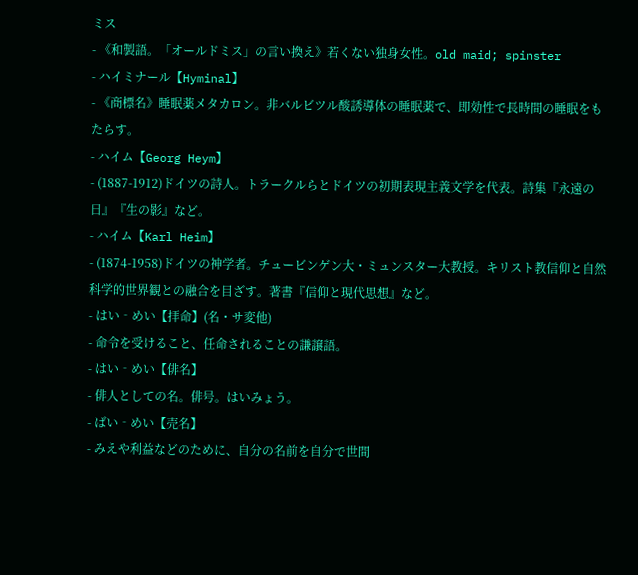ミス
- 《和製語。「オールドミス」の言い換え》若くない独身女性。old maid; spinster
- ハイミナール【Hyminal】
- 《商標名》睡眠薬メタカロン。非バルビツル酸誘導体の睡眠薬で、即効性で長時間の睡眠をもたらす。
- ハイム【Georg Heym】
- (1887-1912)ドイツの詩人。トラークルらとドイツの初期表現主義文学を代表。詩集『永遠の日』『生の影』など。
- ハイム【Karl Heim】
- (1874-1958)ドイツの神学者。チュービンゲン大・ミュンスター大教授。キリスト教信仰と自然科学的世界観との融合を目ざす。著書『信仰と現代思想』など。
- はい‐めい【拝命】(名・サ変他)
- 命令を受けること、任命されることの謙譲語。
- はい‐めい【俳名】
- 俳人としての名。俳号。はいみょう。
- ばい‐めい【売名】
- みえや利益などのために、自分の名前を自分で世間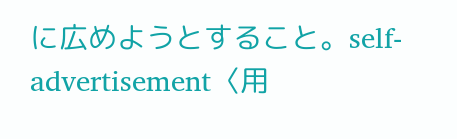に広めようとすること。self-advertisement〈用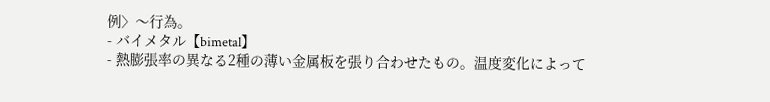例〉〜行為。
- バイメタル【bimetal】
- 熱膨張率の異なる2種の薄い金属板を張り合わせたもの。温度変化によって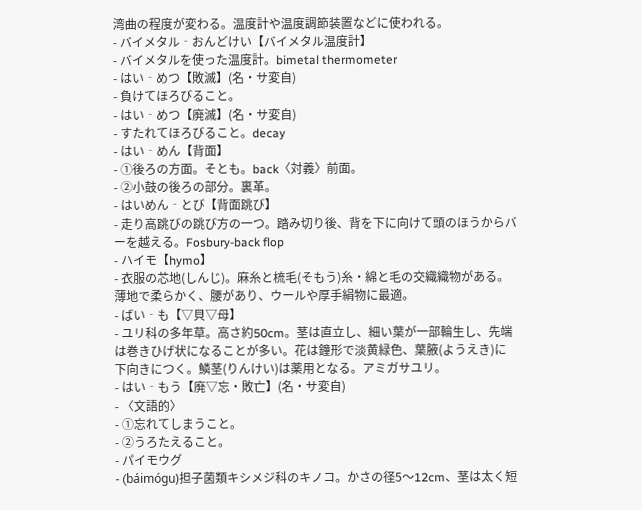湾曲の程度が変わる。温度計や温度調節装置などに使われる。
- バイメタル‐おんどけい【バイメタル温度計】
- バイメタルを使った温度計。bimetal thermometer
- はい‐めつ【敗滅】(名・サ変自)
- 負けてほろびること。
- はい‐めつ【廃滅】(名・サ変自)
- すたれてほろびること。decay
- はい‐めん【背面】
- ①後ろの方面。そとも。back〈対義〉前面。
- ②小鼓の後ろの部分。裏革。
- はいめん‐とび【背面跳び】
- 走り高跳びの跳び方の一つ。踏み切り後、背を下に向けて頭のほうからバーを越える。Fosbury-back flop
- ハイモ【hymo】
- 衣服の芯地(しんじ)。麻糸と梳毛(そもう)糸・綿と毛の交織織物がある。薄地で柔らかく、腰があり、ウールや厚手絹物に最適。
- ばい‐も【▽貝▽母】
- ユリ科の多年草。高さ約50cm。茎は直立し、細い葉が一部輪生し、先端は巻きひげ状になることが多い。花は鐘形で淡黄緑色、葉腋(ようえき)に下向きにつく。鱗茎(りんけい)は薬用となる。アミガサユリ。
- はい‐もう【廃▽忘・敗亡】(名・サ変自)
- 〈文語的〉
- ①忘れてしまうこと。
- ②うろたえること。
- パイモウグ
- (báimógu)担子菌類キシメジ科のキノコ。かさの径5〜12cm、茎は太く短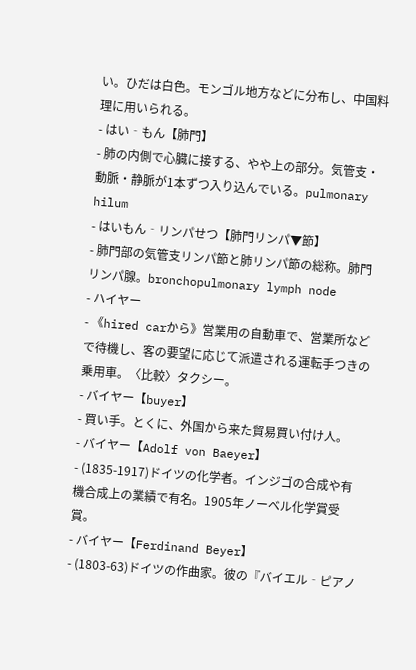い。ひだは白色。モンゴル地方などに分布し、中国料理に用いられる。
- はい‐もん【肺門】
- 肺の内側で心臓に接する、やや上の部分。気管支・動脈・静脈が1本ずつ入り込んでいる。pulmonary hilum
- はいもん‐リンパせつ【肺門リンパ▼節】
- 肺門部の気管支リンパ節と肺リンパ節の総称。肺門リンパ腺。bronchopulmonary lymph node
- ハイヤー
- 《hired carから》営業用の自動車で、営業所などで待機し、客の要望に応じて派遣される運転手つきの乗用車。〈比較〉タクシー。
- バイヤー【buyer】
- 買い手。とくに、外国から来た貿易買い付け人。
- バイヤー【Adolf von Baeyer】
- (1835-1917)ドイツの化学者。インジゴの合成や有機合成上の業績で有名。1905年ノーベル化学賞受賞。
- バイヤー【Ferdinand Beyer】
- (1803-63)ドイツの作曲家。彼の『バイエル‐ピアノ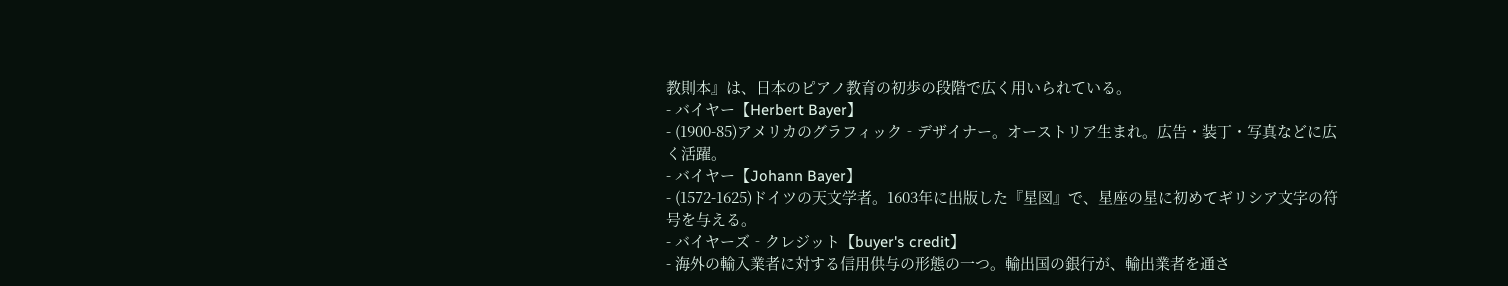教則本』は、日本のピアノ教育の初歩の段階で広く用いられている。
- バイヤー【Herbert Bayer】
- (1900-85)アメリカのグラフィック‐デザイナー。オーストリア生まれ。広告・装丁・写真などに広く活躍。
- バイヤー【Johann Bayer】
- (1572-1625)ドイツの天文学者。1603年に出版した『星図』で、星座の星に初めてギリシア文字の符号を与える。
- バイヤーズ‐クレジット【buyer's credit】
- 海外の輸入業者に対する信用供与の形態の一つ。輸出国の銀行が、輸出業者を通さ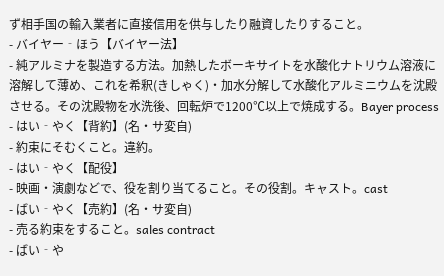ず相手国の輸入業者に直接信用を供与したり融資したりすること。
- バイヤー‐ほう【バイヤー法】
- 純アルミナを製造する方法。加熱したボーキサイトを水酸化ナトリウム溶液に溶解して薄め、これを希釈(きしゃく)・加水分解して水酸化アルミニウムを沈殿させる。その沈殿物を水洗後、回転炉で1200℃以上で焼成する。Bayer process
- はい‐やく【背約】(名・サ変自)
- 約束にそむくこと。違約。
- はい‐やく【配役】
- 映画・演劇などで、役を割り当てること。その役割。キャスト。cast
- ばい‐やく【売約】(名・サ変自)
- 売る約束をすること。sales contract
- ばい‐や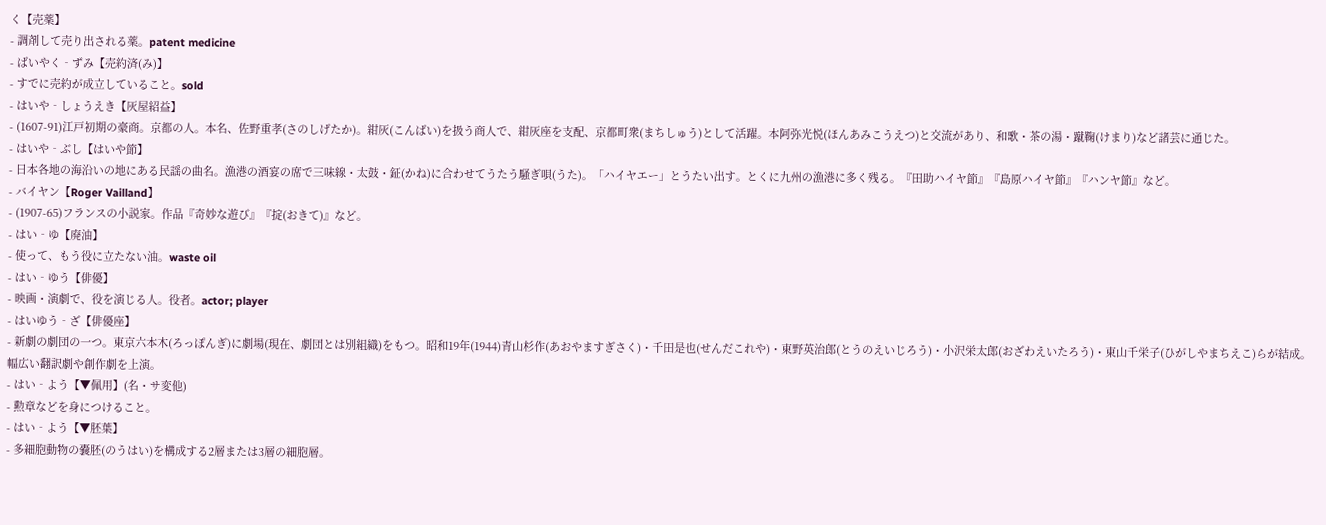く【売薬】
- 調剤して売り出される薬。patent medicine
- ばいやく‐ずみ【売約済(み)】
- すでに売約が成立していること。sold
- はいや‐しょうえき【灰屋紹益】
- (1607-91)江戸初期の豪商。京都の人。本名、佐野重孝(さのしげたか)。紺灰(こんばい)を扱う商人で、紺灰座を支配、京都町衆(まちしゅう)として活躍。本阿弥光悦(ほんあみこうえつ)と交流があり、和歌・茶の湯・蹴鞠(けまり)など諸芸に通じた。
- はいや‐ぶし【はいや節】
- 日本各地の海沿いの地にある民謡の曲名。漁港の酒宴の席で三味線・太鼓・鉦(かね)に合わせてうたう騒ぎ唄(うた)。「ハイヤエー」とうたい出す。とくに九州の漁港に多く残る。『田助ハイヤ節』『島原ハイヤ節』『ハンヤ節』など。
- バイヤン【Roger Vailland】
- (1907-65)フランスの小説家。作品『奇妙な遊び』『掟(おきて)』など。
- はい‐ゆ【廃油】
- 使って、もう役に立たない油。waste oil
- はい‐ゆう【俳優】
- 映画・演劇で、役を演じる人。役者。actor; player
- はいゆう‐ざ【俳優座】
- 新劇の劇団の一つ。東京六本木(ろっぽんぎ)に劇場(現在、劇団とは別組織)をもつ。昭和19年(1944)青山杉作(あおやますぎさく)・千田是也(せんだこれや)・東野英治郎(とうのえいじろう)・小沢栄太郎(おざわえいたろう)・東山千栄子(ひがしやまちえこ)らが結成。幅広い翻訳劇や創作劇を上演。
- はい‐よう【▼佩用】(名・サ変他)
- 勲章などを身につけること。
- はい‐よう【▼胚葉】
- 多細胞動物の嚢胚(のうはい)を構成する2層または3層の細胞層。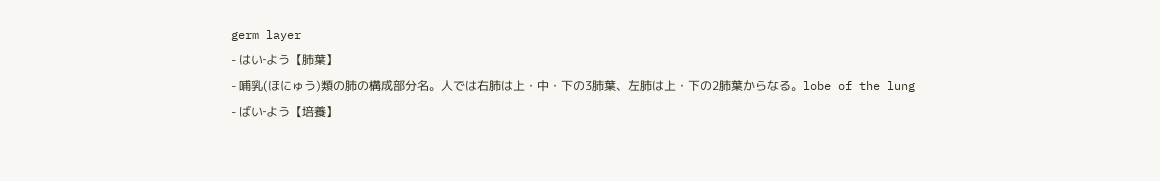germ layer
- はい‐よう【肺葉】
- 哺乳(ほにゅう)類の肺の構成部分名。人では右肺は上・中・下の3肺葉、左肺は上・下の2肺葉からなる。lobe of the lung
- ばい‐よう【培養】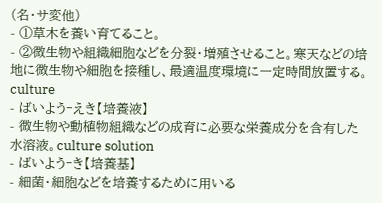(名・サ変他)
- ①草木を養い育てること。
- ②微生物や組織細胞などを分裂・増殖させること。寒天などの培地に微生物や細胞を接種し、最適温度環境に一定時間放置する。culture
- ばいよう‐えき【培養液】
- 微生物や動植物組織などの成育に必要な栄養成分を含有した水溶液。culture solution
- ばいよう‐き【培養基】
- 細菌・細胞などを培養するために用いる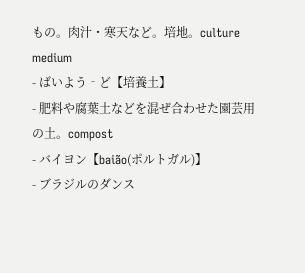もの。肉汁・寒天など。培地。culture medium
- ばいよう‐ど【培養土】
- 肥料や腐葉土などを混ぜ合わせた園芸用の土。compost
- バイヨン【baião(ポルトガル)】
- ブラジルのダンス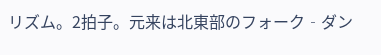リズム。2拍子。元来は北東部のフォーク‐ダン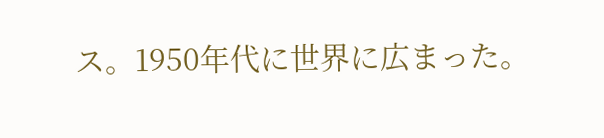ス。1950年代に世界に広まった。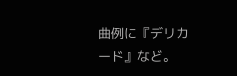曲例に『デリカード』など。